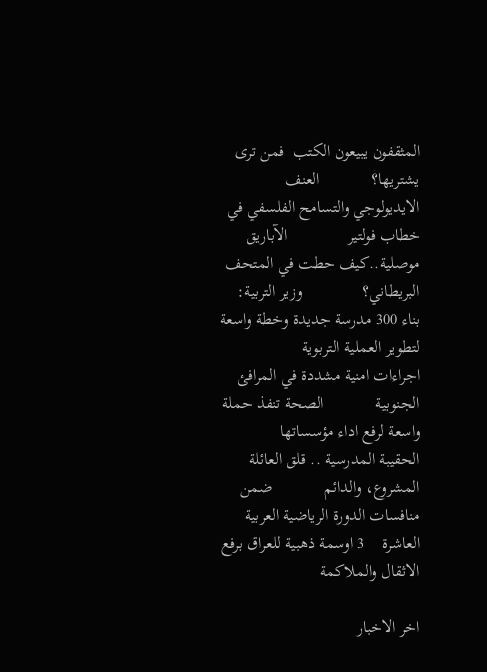المثقفون يبيعون الكتب  فمن ترى يشتريها؟            العنف الايديولوجي والتسامح الفلسفي في خطاب فولتير              الآباريق موصلية..كيف حطت في المتحف البريطاني؟              وزير التربية: بناء 300 مدرسة جديدة وخطة واسعة لتطوير العملية التربوية              اجراءات امنية مشددة في المرافئ الجنوبية            الصحة تنفذ حملة واسعة لرفع اداء مؤسساتها            الحقيبة المدرسية .. قلق العائلة المشروع، والدائم            ضمن منافسات الدورة الرياضية العربية العاشرة    3 اوسمة ذهبية للعراق برفع الاثقال والملاكمة

اخر الاخبار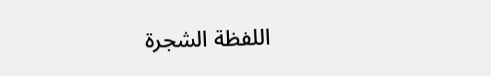اللفظة الشجرة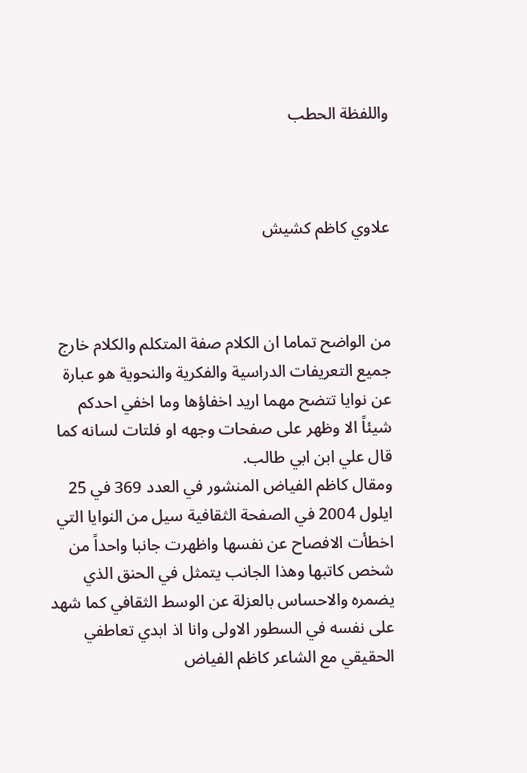واللفظة الحطب



علاوي كاظم كشيش



من الواضح تماما ان الكلام صفة المتكلم والكلام خارج جميع التعريفات الدراسية والفكرية والنحوية هو عبارة عن نوايا تتضح مهما اريد اخفاؤها وما اخفي احدكم شيئاً الا وظهر على صفحات وجهه او فلتات لسانه كما قال علي ابن ابي طالب.
ومقال كاظم الفياض المنشور في العدد 369 في 25 ايلول 2004 في الصفحة الثقافية سيل من النوايا التي اخطأت الافصاح عن نفسها واظهرت جانبا واحداً من شخص كاتبها وهذا الجانب يتمثل في الحنق الذي يضمره والاحساس بالعزلة عن الوسط الثقافي كما شهد على نفسه في السطور الاولى وانا اذ ابدي تعاطفي الحقيقي مع الشاعر كاظم الفياض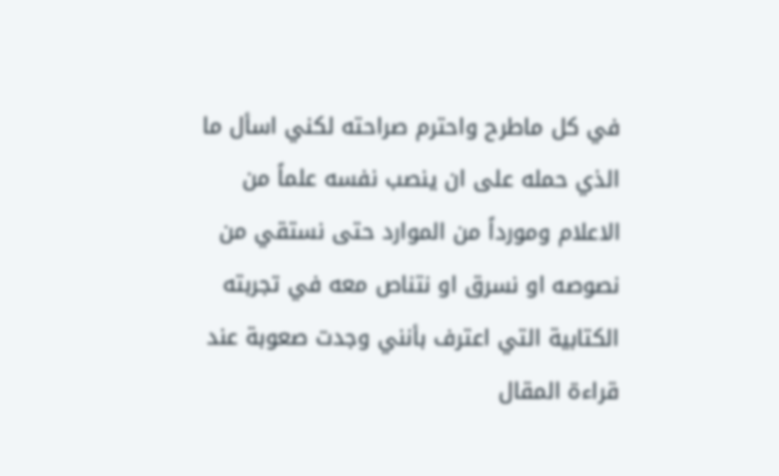في كل ماطرح واحترم صراحته لكني اسأل ما الذي حمله على ان ينصب نفسه علماً من الاعلام ومورداً من الموارد حتى نستقي من نصوصه او نسرق او نتناص معه في تجربته الكتابية التي اعترف بأنني وجدت صعوبة عند قراءة المقال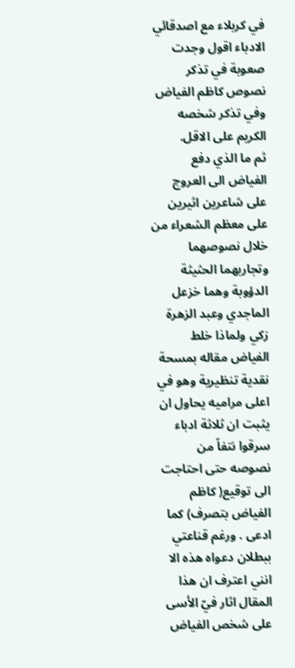في كربلاء مع اصدقائي الادباء اقول وجدت صعوبة في تذكر نصوص كاظم الفياض وفي تذكر شخصه الكريم على الاقل.
ثم ما الذي دفع الفياض الى العروج على شاعرين اثيرين على معظم الشعراء من خلال نصوصهما وتجاربهما الحثيثة الدؤوبة وهما خزعل الماجدي وعبد الزهرة زكي ولماذا خلط الفياض مقاله بمسحة نقدية تنظيرية وهو في اعلى مراميه يحاول ان يثبت ان ثلاثة ادباء سرقوا نتفاً من نصوصه حتى احتاجت الى توقيع( كاظم الفياض بتصرف) كما ادعى . ورغم قناعتي ببطلان دعواه هذه الا انني اعترف ان هذا المقال اثار فيّ الأسى على شخص الفياض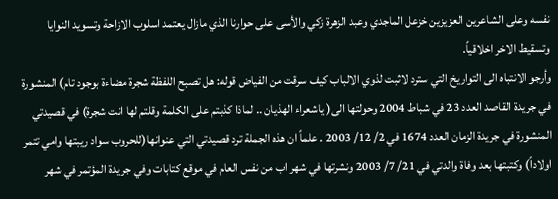نفسه وعلى الشاعرين العزيزين خزعل الماجدي وعبد الزهرة زكي والأسى على حوارنا الذي مازال يعتمد اسلوب الازاحة وتسويد النوايا وتسقيط الاخر اخلاقياً.
وأرجو الانتباه الى التواريخ التي سترد لاثبت لذوي الالباب كيف سرقت من الفياض قوله: هل تصبح اللفظة شجرة مضاءة بوجود تام) المنشورة في جريدة القاصد العدد 23 في شباط 2004 وحولتها الى( ياشعراء الهذيان .. لماذا كذبتم على الكلمة وقلتم لها انت شجرة) في قصيدتي المنشورة في جريدة الزمان العدد 1674 في 2/ 12/ 2003 . علماً ان هذه الجملة ترد قصيدتي التي عنوانها(للحروب سواد ريبتها وامي تتمر اولاداً) وكتبتها بعد وفاة والدتي في 21/ 7/ 2003 ونشرتها في شهر اب من نفس العام في موقع كتابات وفي جريدة المؤتمر في شهر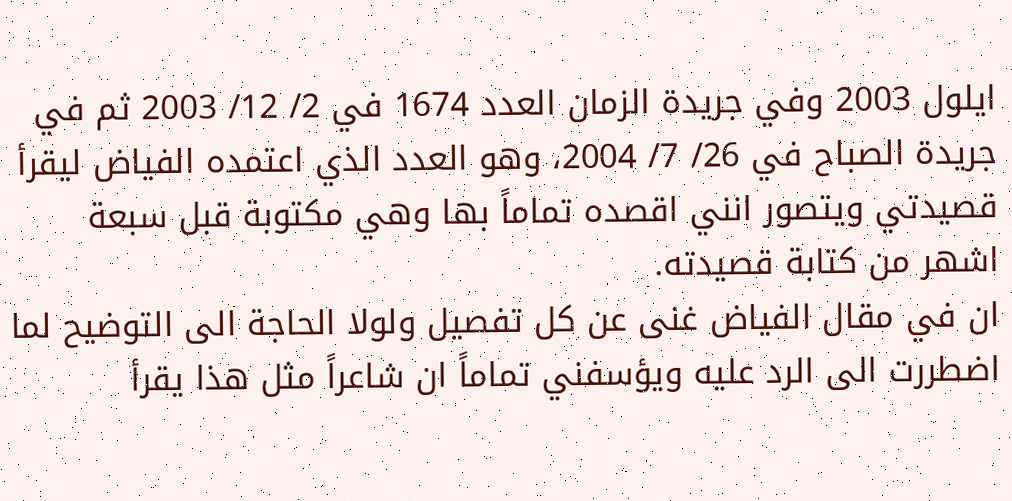ايلول 2003 وفي جريدة الزمان العدد 1674 في 2/ 12/ 2003 ثم في جريدة الصباح في 26/ 7/ 2004، وهو العدد الذي اعتمده الفياض ليقرأ قصيدتي ويتصور انني اقصده تماماً بها وهي مكتوبة قبل سبعة اشهر من كتابة قصيدته.
ان في مقال الفياض غنى عن كل تفصيل ولولا الحاجة الى التوضيح لما اضطررت الى الرد عليه ويؤسفني تماماً ان شاعراً مثل هذا يقرأ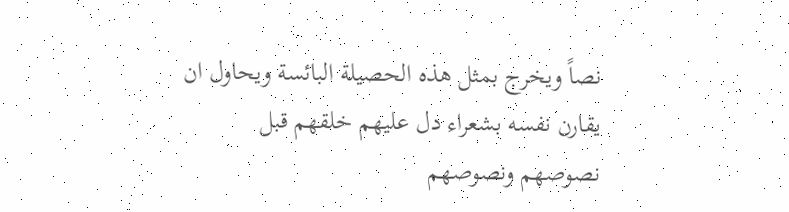نصاً ويخرج بمثل هذه الحصيلة البائسة ويحاول ان يقارن نفسه بشعراء دل عليهم خلقهم قبل نصوصهم ونصوصهم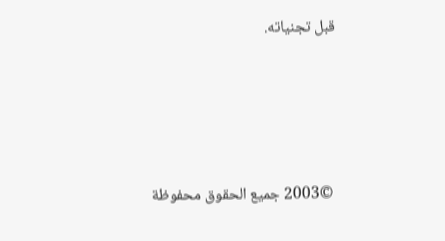قبل تجنياته.




 ©2003 جميع الحقوق محفوظة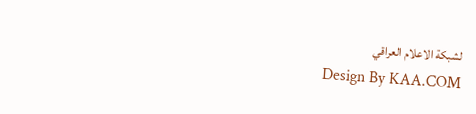لشبكة الاعلام العراقي
Design By KAA.COM